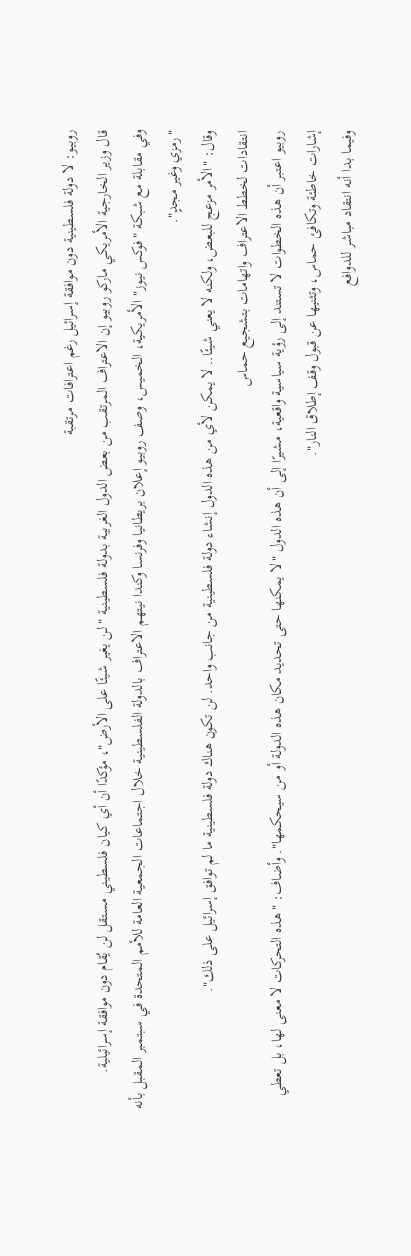روبيو: لا دولة فلسطينية دون موافقة إسرائيل رغم اعترافات مرتقبة
قال وزير الخارجية الأمريكي ماركو روبيو إن الاعتراف المرتقب من بعض الدول الغربية بدولة فلسطينية "لن يغير شيئًا على الأرض"، مؤكدًا أن أي كيان فلسطيني مستقل لن يُقام دون موافقة إسرائيلية.
وفي مقابلة مع شبكة "فوكس نيوز" الأمريكية، الخميس، وصف روبيو إعلان بريطانيا وفرنسا وكندا نيتهم الاعتراف بالدولة الفلسطينية خلال اجتماعات الجمعية العامة للأمم المتحدة في سبتمبر المقبل بأنه "رمزي وغير مجدٍ".
وقال: "الأمر مزعج للبعض، ولكنه لا يعني شيئًا.. لا يمكن لأي من هذه الدول إنشاء دولة فلسطينية من جانب واحد. لن تكون هناك دولة فلسطينية ما لم توافق إسرائيل على ذلك".
انتقادات لخطط الاعتراف واتهامات بتشجيع حماس
روبيو اعتبر أن هذه الخطوات لا تستند إلى رؤية سياسية واقعية، مشيرًا إلى أن هذه الدول "لا يمكنها حتى تحديد مكان هذه الدولة أو من سيحكمها". وأضاف: "هذه التحركات لا معنى لها، بل تعطي إشارات خاطئة وتكافئ حماس، وتثنيها عن قبول وقف إطلاق النار".
وفيما بدا أنه انتقاد مباشر للدوافع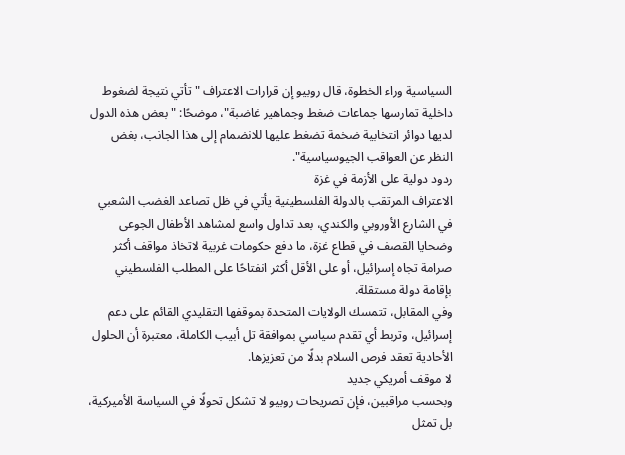السياسية وراء الخطوة، قال روبيو إن قرارات الاعتراف "تأتي نتيجة لضغوط داخلية تمارسها جماعات ضغط وجماهير غاضبة"، موضحًا: "بعض هذه الدول لديها دوائر انتخابية ضخمة تضغط عليها للانضمام إلى هذا الجانب، بغض النظر عن العواقب الجيوسياسية".
ردود دولية على الأزمة في غزة
الاعتراف المرتقب بالدولة الفلسطينية يأتي في ظل تصاعد الغضب الشعبي في الشارع الأوروبي والكندي، بعد تداول واسع لمشاهد الأطفال الجوعى وضحايا القصف في قطاع غزة، ما دفع حكومات غربية لاتخاذ مواقف أكثر صرامة تجاه إسرائيل، أو على الأقل أكثر انفتاحًا على المطلب الفلسطيني بإقامة دولة مستقلة.
وفي المقابل، تتمسك الولايات المتحدة بموقفها التقليدي القائم على دعم إسرائيل، وتربط أي تقدم سياسي بموافقة تل أبيب الكاملة، معتبرة أن الحلول الأحادية تعقد فرص السلام بدلًا من تعزيزها.
لا موقف أمريكي جديد
وبحسب مراقبين، فإن تصريحات روبيو لا تشكل تحولًا في السياسة الأميركية، بل تمثل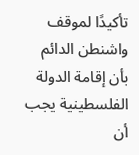تأكيدًا لموقف واشنطن الدائم بأن إقامة الدولة الفلسطينية يجب أن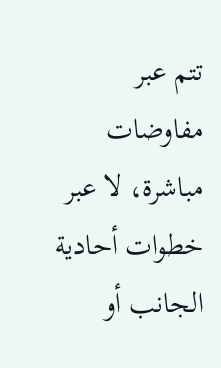تتم عبر مفاوضات مباشرة، لا عبر خطوات أحادية الجانب أو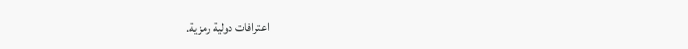اعترافات دولية رمزية.